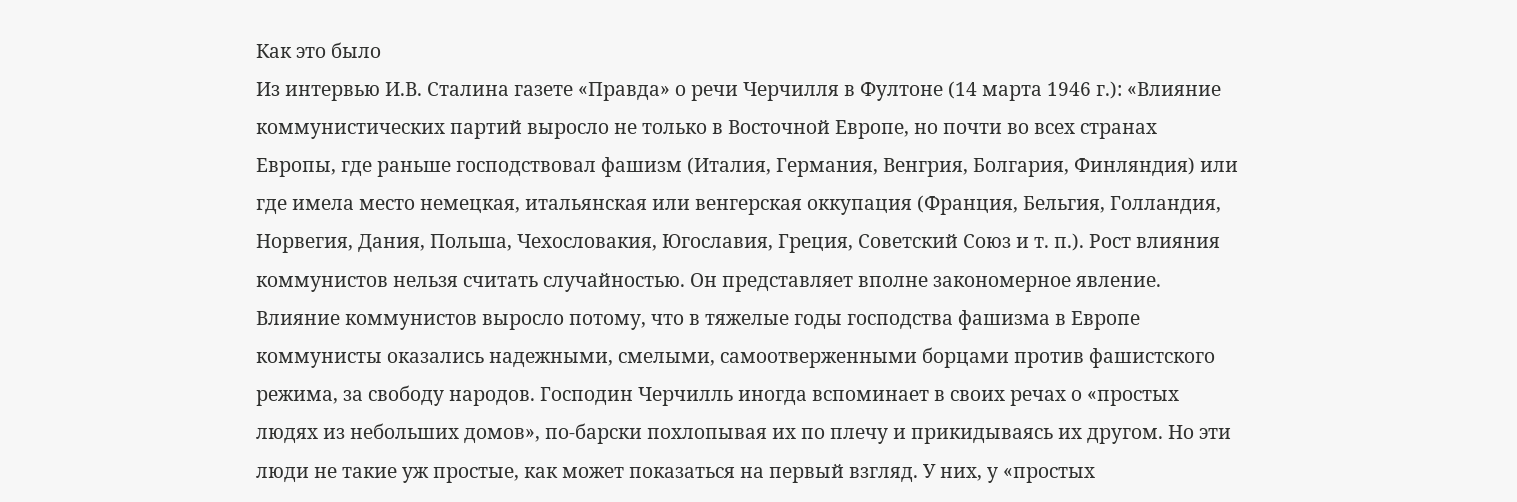Как это было
Из интервью И.В. Сталина газете «Правда» о речи Черчилля в Фултоне (14 марта 1946 г.): «Влияние коммунистических партий выросло не только в Восточной Европе, но почти во всех странах Европы, где раньше господствовал фашизм (Италия, Германия, Венгрия, Болгария, Финляндия) или где имела место немецкая, итальянская или венгерская оккупация (Франция, Бельгия, Голландия, Норвегия, Дания, Польша, Чехословакия, Югославия, Греция, Советский Союз и т. п.). Рост влияния коммунистов нельзя считать случайностью. Он представляет вполне закономерное явление. Влияние коммунистов выросло потому, что в тяжелые годы господства фашизма в Европе коммунисты оказались надежными, смелыми, самоотверженными борцами против фашистского режима, за свободу народов. Господин Черчилль иногда вспоминает в своих речах о «простых людях из небольших домов», по-барски похлопывая их по плечу и прикидываясь их другом. Но эти люди не такие уж простые, как может показаться на первый взгляд. У них, у «простых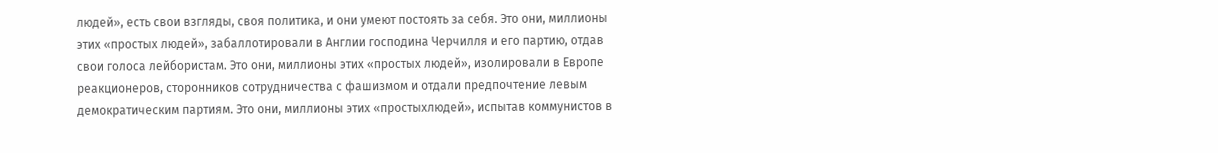людей», есть свои взгляды, своя политика, и они умеют постоять за себя. Это они, миллионы этих «простых людей», забаллотировали в Англии господина Черчилля и его партию, отдав свои голоса лейбористам. Это они, миллионы этих «простых людей», изолировали в Европе реакционеров, сторонников сотрудничества с фашизмом и отдали предпочтение левым демократическим партиям. Это они, миллионы этих «простыхлюдей», испытав коммунистов в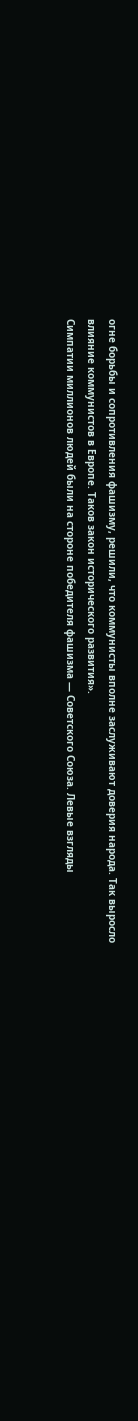огне борьбы и сопротивления фашизму, решили, что коммунисты вполне заслуживают доверия народа. Так выросло влияние коммунистов в Европе. Таков закон исторического развития».
Симпатии миллионов людей были на стороне победителя фашизма — Советского Союза. Левые взгляды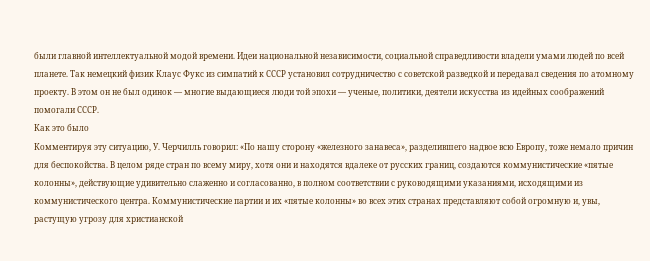были главной интеллектуальной модой времени. Идеи национальной независимости, социальной справедливости владели умами людей по всей планете. Так немецкий физик Клаус Фукс из симпатий к СССР установил сотрудничество с советской разведкой и передавал сведения по атомному проекту. В этом он не был одинок — многие выдающиеся люди той эпохи — ученые, политики, деятели искусства из идейных соображений помогали СССР.
Как это было
Комментируя эту ситуацию, У. Черчилль говорил: «По нашу сторону «железного занавеса», разделившего надвое всю Европу, тоже немало причин для беспокойства. В целом ряде стран по всему миру, хотя они и находятся вдалеке от русских границ, создаются коммунистические «пятые колонны», действующие удивительно слаженно и согласованно, в полном соответствии с руководящими указаниями, исходящими из коммунистического центра. Коммунистические партии и их «пятые колонны» во всех этих странах представляют собой огромную и, увы, растущую угрозу для христианской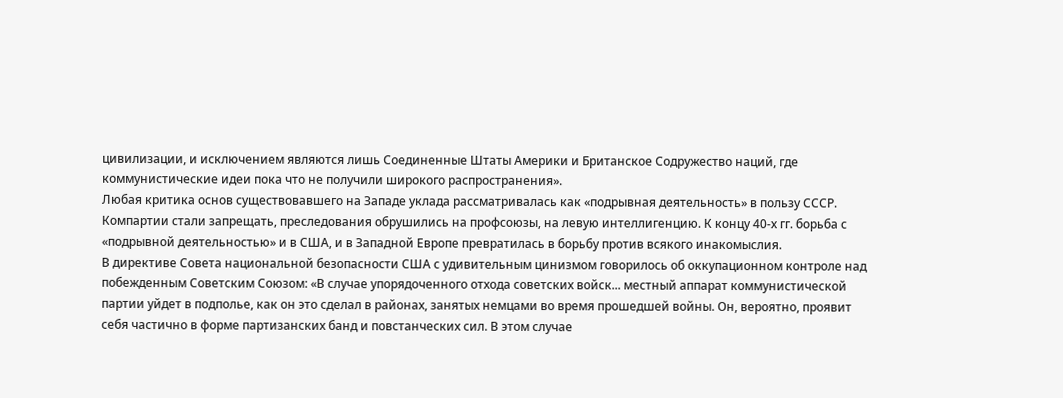цивилизации, и исключением являются лишь Соединенные Штаты Америки и Британское Содружество наций, где коммунистические идеи пока что не получили широкого распространения».
Любая критика основ существовавшего на Западе уклада рассматривалась как «подрывная деятельность» в пользу СССР. Компартии стали запрещать, преследования обрушились на профсоюзы, на левую интеллигенцию. К концу 40-х гг. борьба с «подрывной деятельностью» и в США, и в Западной Европе превратилась в борьбу против всякого инакомыслия.
В директиве Совета национальной безопасности США с удивительным цинизмом говорилось об оккупационном контроле над побежденным Советским Союзом: «В случае упорядоченного отхода советских войск... местный аппарат коммунистической партии уйдет в подполье, как он это сделал в районах, занятых немцами во время прошедшей войны. Он, вероятно, проявит себя частично в форме партизанских банд и повстанческих сил. В этом случае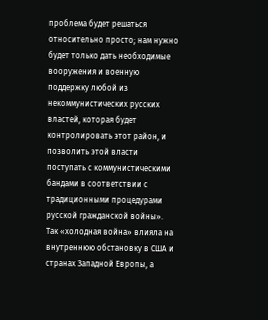проблема будет решаться относительно просто; нам нужно будет только дать необходимые вооружения и военную поддержку любой из некоммунистических русских властей, которая будет контролировать этот район, и позволить этой власти поступать с коммунистическими бандами в соответствии с традиционными процедурами русской гражданской войны».
Так «холодная война» влияла на внутреннюю обстановку в США и странах Западной Европы, а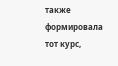также формировала тот курс,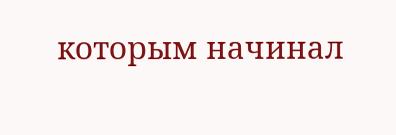которым начинал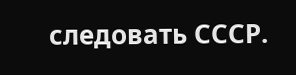следовать СССР.